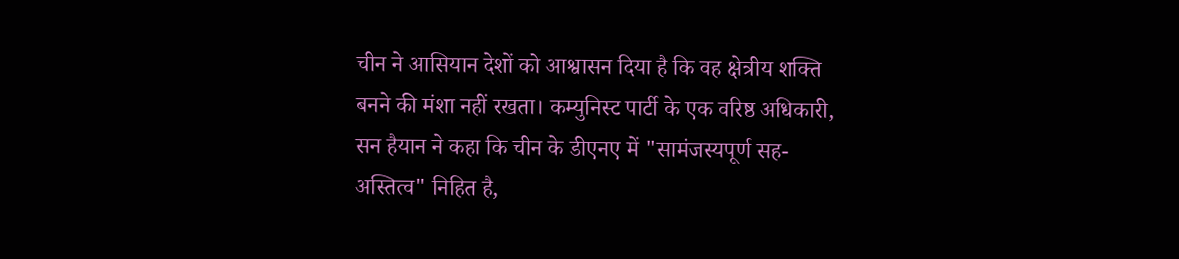चीन ने आसियान देशों को आश्वासन दिया है कि वह क्षेत्रीय शक्ति बनने की मंशा नहीं रखता। कम्युनिस्ट पार्टी के एक वरिष्ठ अधिकारी, सन हैयान ने कहा कि चीन के डीएनए में "सामंजस्यपूर्ण सह-अस्तित्व" निहित है,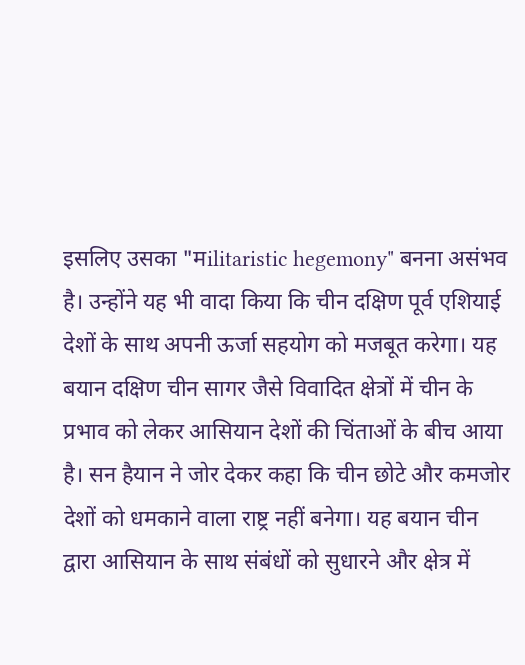इसलिए उसका "मilitaristic hegemony" बनना असंभव है। उन्होंने यह भी वादा किया कि चीन दक्षिण पूर्व एशियाई देशों के साथ अपनी ऊर्जा सहयोग को मजबूत करेगा। यह बयान दक्षिण चीन सागर जैसे विवादित क्षेत्रों में चीन के प्रभाव को लेकर आसियान देशों की चिंताओं के बीच आया है। सन हैयान ने जोर देकर कहा कि चीन छोटे और कमजोर देशों को धमकाने वाला राष्ट्र नहीं बनेगा। यह बयान चीन द्वारा आसियान के साथ संबंधों को सुधारने और क्षेत्र में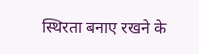स्थिरता बनाए रखने के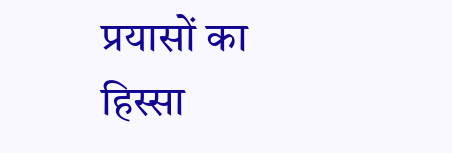प्रयासों का हिस्सा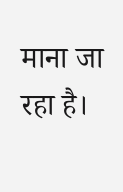माना जा रहा है।